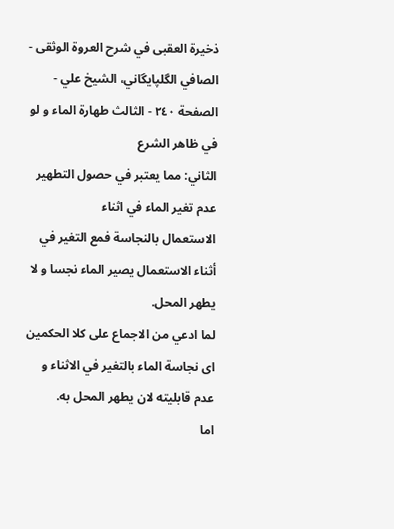ذخيرة العقبى في شرح العروة الوثقى - الصافي الگلپايگاني، الشيخ علي - الصفحة ٢٤٠ - الثالث طهارة الماء و لو في ظاهر الشرع
الثاني: مما يعتبر في حصول التطهير عدم تغير الماء في اثناء
الاستعمال بالنجاسة فمع التغير في أثناء الاستعمال يصير الماء نجسا و لا يطهر المحل.
لما ادعي من الاجماع على كلا الحكمين اى نجاسة الماء بالتغير في الاثناء و عدم قابليته لان يطهر المحل به.
اما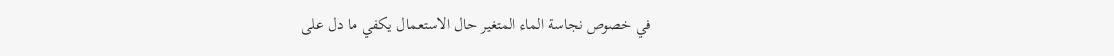في خصوص نجاسة الماء المتغير حال الاستعمال يكفي ما دل على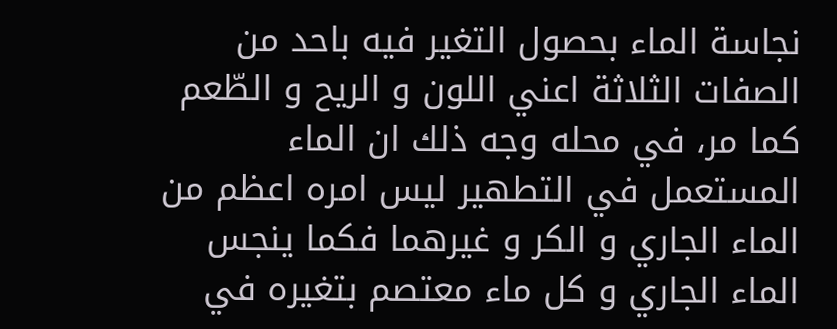نجاسة الماء بحصول التغير فيه باحد من الصفات الثلاثة اعني اللون و الريح و الطّعم كما مر، في محله وجه ذلك ان الماء المستعمل في التطهير ليس امره اعظم من الماء الجاري و الكر و غيرهما فكما ينجس الماء الجاري و كل ماء معتصم بتغيره في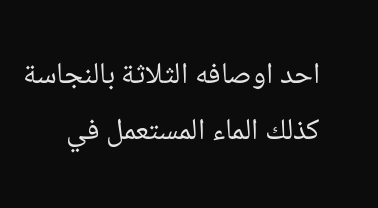احد اوصافه الثلاثة بالنجاسة كذلك الماء المستعمل في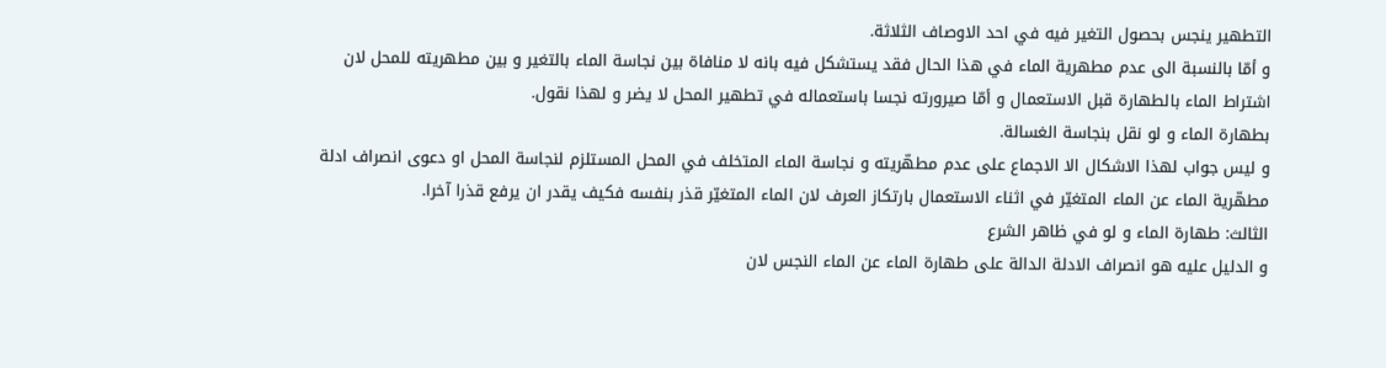التطهير ينجس بحصول التغير فيه في احد الاوصاف الثلاثة.
و أمّا بالنسبة الى عدم مطهرية الماء في هذا الحال فقد يستشكل فيه بانه لا منافاة بين نجاسة الماء بالتغير و بين مطهريته للمحل لان اشتراط الماء بالطهارة قبل الاستعمال و أمّا صيرورته نجسا باستعماله في تطهير المحل لا يضر و لهذا نقول.
بطهارة الماء و لو نقل بنجاسة الغسالة.
و ليس جواب لهذا الاشكال الا الاجماع على عدم مطهّريته و نجاسة الماء المتخلف في المحل المستلزم لنجاسة المحل او دعوى انصراف ادلة مطهّرية الماء عن الماء المتغيّر في اثناء الاستعمال بارتكاز العرف لان الماء المتغيّر قذر بنفسه فكيف يقدر ان يرفع قذرا آخرا.
الثالث: طهارة الماء و لو في ظاهر الشرع
و الدليل عليه هو انصراف الادلة الدالة على طهارة الماء عن الماء النجس لان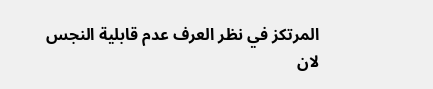المرتكز في نظر العرف عدم قابلية النجس لان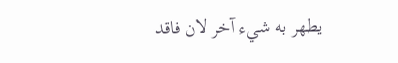يطهر به شيء آخر لان فاقد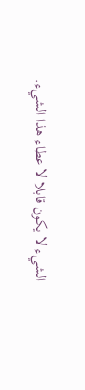الشيء لا يكون قابلا لا عطاء هذا الشيء.